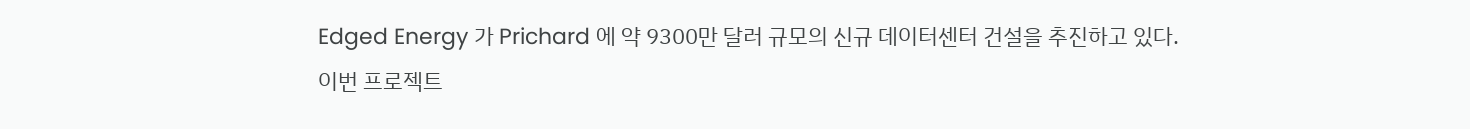Edged Energy 가 Prichard 에 약 9300만 달러 규모의 신규 데이터센터 건설을 추진하고 있다.
이번 프로젝트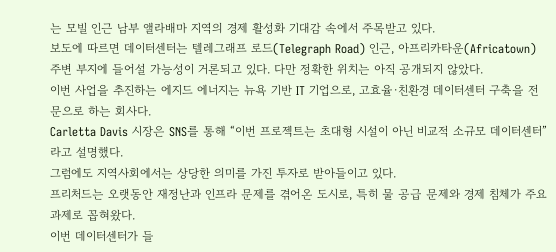는 모빌 인근 남부 앨라배마 지역의 경제 활성화 기대감 속에서 주목받고 있다.
보도에 따르면 데이터센터는 텔레그래프 로드(Telegraph Road) 인근, 아프리카타운(Africatown) 주변 부지에 들어설 가능성이 거론되고 있다. 다만 정확한 위치는 아직 공개되지 않았다.
이번 사업을 추진하는 에지드 에너지는 뉴욕 기반 IT 기업으로, 고효율·친환경 데이터센터 구축을 전문으로 하는 회사다.
Carletta Davis 시장은 SNS를 통해 “이번 프로젝트는 초대형 시설이 아닌 비교적 소규모 데이터센터”라고 설명했다.
그럼에도 지역사회에서는 상당한 의미를 가진 투자로 받아들이고 있다.
프리처드는 오랫동안 재정난과 인프라 문제를 겪어온 도시로, 특히 물 공급 문제와 경제 침체가 주요 과제로 꼽혀왔다.
이번 데이터센터가 들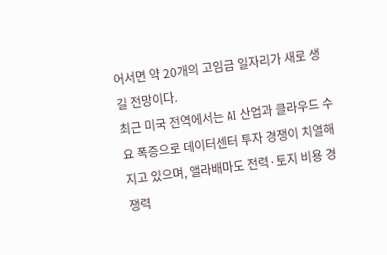어서면 약 20개의 고임금 일자리가 새로 생길 전망이다.
최근 미국 전역에서는 AI 산업과 클라우드 수요 폭증으로 데이터센터 투자 경쟁이 치열해지고 있으며, 앨라배마도 전력·토지 비용 경쟁력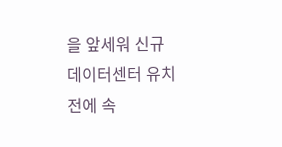을 앞세워 신규 데이터센터 유치전에 속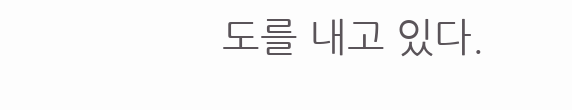도를 내고 있다.